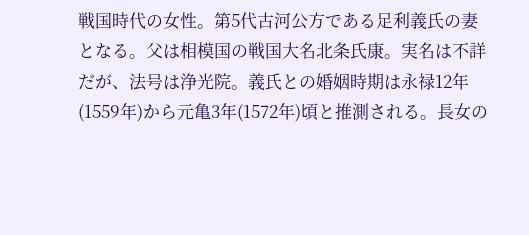戦国時代の女性。第5代古河公方である足利義氏の妻となる。父は相模国の戦国大名北条氏康。実名は不詳だが、法号は浄光院。義氏との婚姻時期は永禄12年(1559年)から元亀3年(1572年)頃と推測される。長女の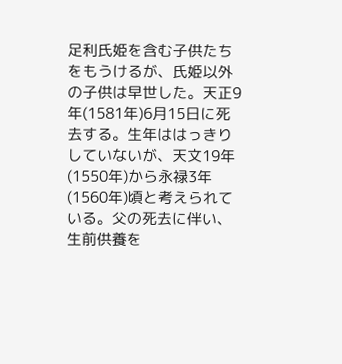足利氏姫を含む子供たちをもうけるが、氏姫以外の子供は早世した。天正9年(1581年)6月15日に死去する。生年ははっきりしていないが、天文19年(1550年)から永禄3年(1560年)頃と考えられている。父の死去に伴い、生前供養を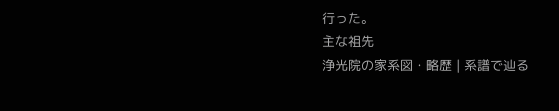行った。
主な祖先
浄光院の家系図・略歴 | 系譜で辿る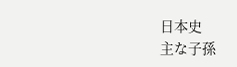日本史
主な子孫